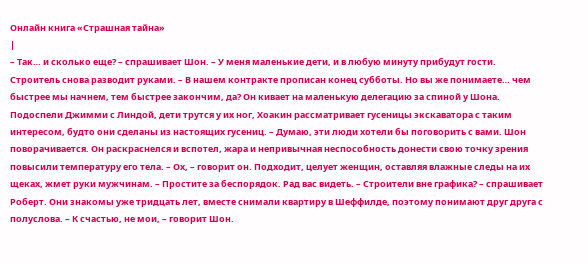Онлайн книга «Страшная тайна»
|
– Так… и сколько еще? – спрашивает Шон. – У меня маленькие дети, и в любую минуту прибудут гости. Строитель снова разводит руками. – В нашем контракте прописан конец субботы. Но вы же понимаете… чем быстрее мы начнем, тем быстрее закончим, да? Он кивает на маленькую делегацию за спиной у Шона. Подоспели Джимми с Линдой, дети трутся у их ног, Хоакин рассматривает гусеницы экскаватора с таким интересом, будто они сделаны из настоящих гусениц. – Думаю, эти люди хотели бы поговорить с вами. Шон поворачивается. Он раскраснелся и вспотел, жара и непривычная неспособность донести свою точку зрения повысили температуру его тела. – Ох, – говорит он. Подходит, целует женщин, оставляя влажные следы на их щеках, жмет руки мужчинам. – Простите за беспорядок. Рад вас видеть. – Строители вне графика? – спрашивает Роберт. Они знакомы уже тридцать лет, вместе снимали квартиру в Шеффилде, поэтому понимают друг друга с полуслова. – К счастью, не мои, – говорит Шон.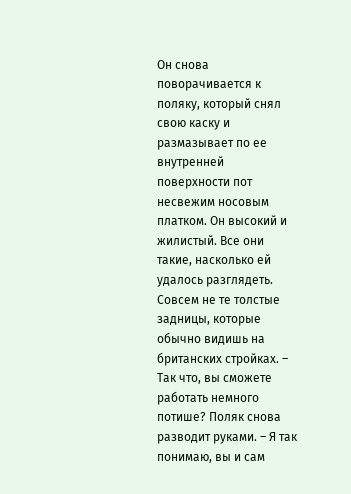Он снова поворачивается к поляку, который снял свою каску и размазывает по ее внутренней поверхности пот несвежим носовым платком. Он высокий и жилистый. Все они такие, насколько ей удалось разглядеть. Совсем не те толстые задницы, которые обычно видишь на британских стройках. – Так что, вы сможете работать немного потише? Поляк снова разводит руками. – Я так понимаю, вы и сам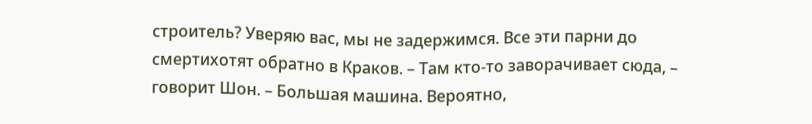строитель? Уверяю вас, мы не задержимся. Все эти парни до смертихотят обратно в Краков. – Там кто-то заворачивает сюда, – говорит Шон. – Большая машина. Вероятно,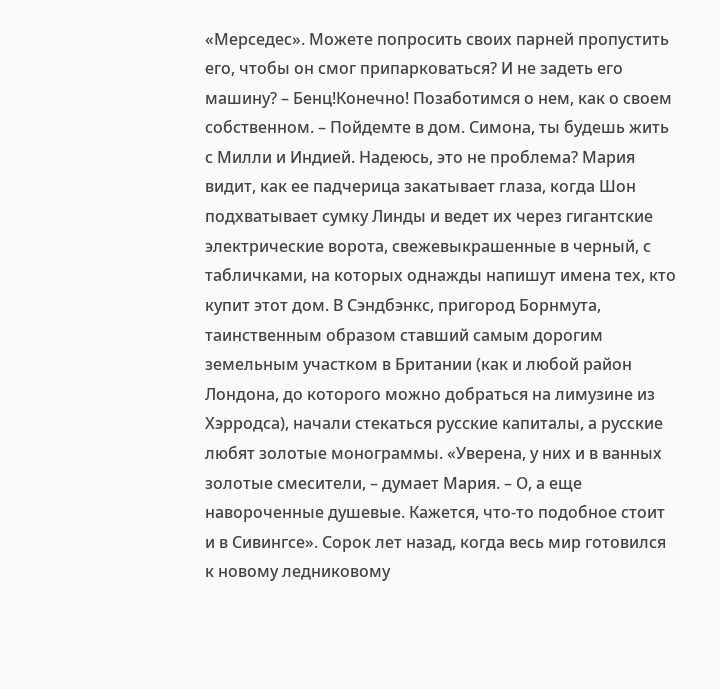«Мерседес». Можете попросить своих парней пропустить его, чтобы он смог припарковаться? И не задеть его машину? – Бенц!Конечно! Позаботимся о нем, как о своем собственном. – Пойдемте в дом. Симона, ты будешь жить с Милли и Индией. Надеюсь, это не проблема? Мария видит, как ее падчерица закатывает глаза, когда Шон подхватывает сумку Линды и ведет их через гигантские электрические ворота, свежевыкрашенные в черный, с табличками, на которых однажды напишут имена тех, кто купит этот дом. В Сэндбэнкс, пригород Борнмута, таинственным образом ставший самым дорогим земельным участком в Британии (как и любой район Лондона, до которого можно добраться на лимузине из Хэрродса), начали стекаться русские капиталы, а русские любят золотые монограммы. «Уверена, у них и в ванных золотые смесители, – думает Мария. – О, а еще навороченные душевые. Кажется, что-то подобное стоит и в Сивингсе». Сорок лет назад, когда весь мир готовился к новому ледниковому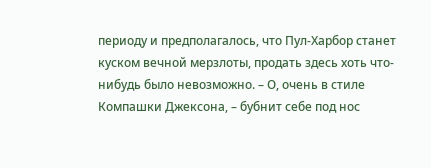периоду и предполагалось, что Пул-Харбор станет куском вечной мерзлоты, продать здесь хоть что-нибудь было невозможно. – О, очень в стиле Компашки Джексона, – бубнит себе под нос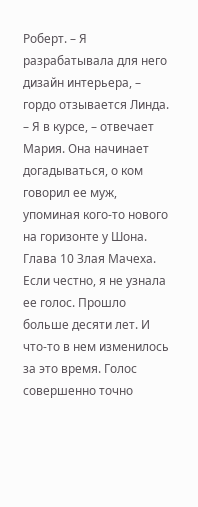Роберт. – Я разрабатывала для него дизайн интерьера, – гордо отзывается Линда. – Я в курсе, – отвечает Мария. Она начинает догадываться, о ком говорил ее муж, упоминая кого-то нового на горизонте у Шона. Глава 10 Злая Мачеха. Если честно, я не узнала ее голос. Прошло больше десяти лет. И что-то в нем изменилось за это время. Голос совершенно точно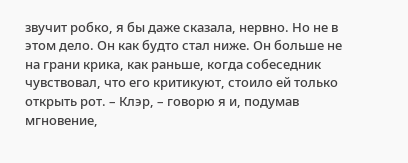звучит робко, я бы даже сказала, нервно. Но не в этом дело. Он как будто стал ниже. Он больше не на грани крика, как раньше, когда собеседник чувствовал, что его критикуют, стоило ей только открыть рот. – Клэр, – говорю я и, подумав мгновение,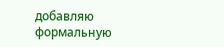добавляю формальную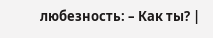любезность: – Как ты? |